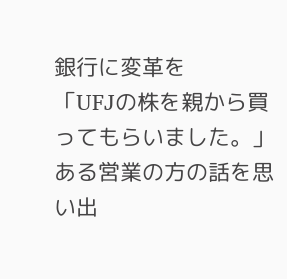銀行に変革を
「UFJの株を親から買ってもらいました。」
ある営業の方の話を思い出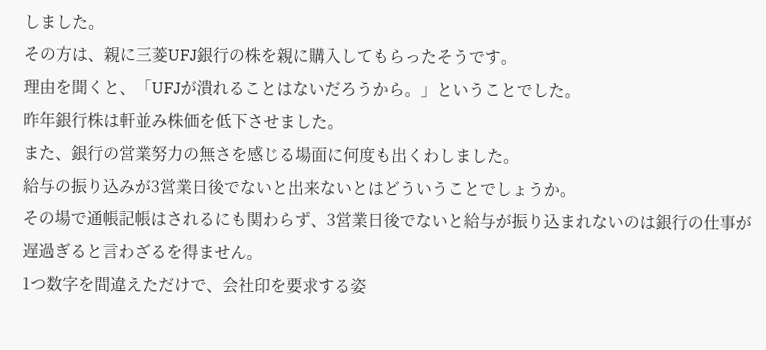しました。
その方は、親に三菱UFJ銀行の株を親に購入してもらったそうです。
理由を聞くと、「UFJが潰れることはないだろうから。」ということでした。
昨年銀行株は軒並み株価を低下させました。
また、銀行の営業努力の無さを感じる場面に何度も出くわしました。
給与の振り込みが3営業日後でないと出来ないとはどういうことでしょうか。
その場で通帳記帳はされるにも関わらず、3営業日後でないと給与が振り込まれないのは銀行の仕事が遅過ぎると言わざるを得ません。
1つ数字を間違えただけで、会社印を要求する姿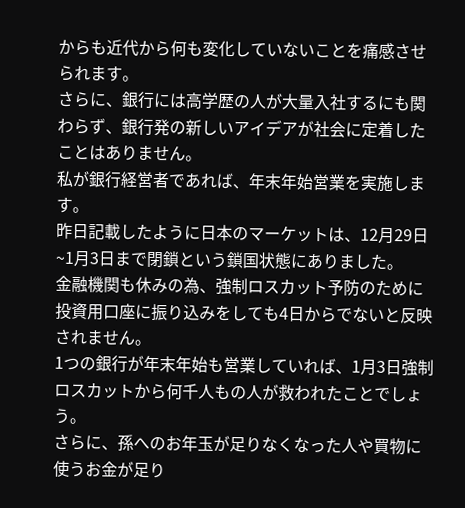からも近代から何も変化していないことを痛感させられます。
さらに、銀行には高学歴の人が大量入社するにも関わらず、銀行発の新しいアイデアが社会に定着したことはありません。
私が銀行経営者であれば、年末年始営業を実施します。
昨日記載したように日本のマーケットは、12月29日~1月3日まで閉鎖という鎖国状態にありました。
金融機関も休みの為、強制ロスカット予防のために投資用口座に振り込みをしても4日からでないと反映されません。
1つの銀行が年末年始も営業していれば、1月3日強制ロスカットから何千人もの人が救われたことでしょう。
さらに、孫へのお年玉が足りなくなった人や買物に使うお金が足り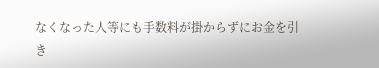なくなった人等にも手数料が掛からずにお金を引き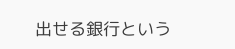出せる銀行という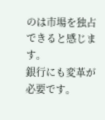のは市場を独占できると感じます。
銀行にも変革が必要です。